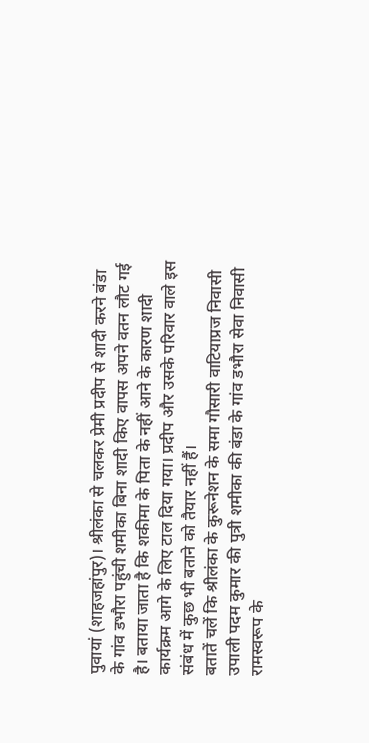पुवायां (शाहजहांपुर)। श्रीलंका से चलकर प्रेमी प्रदीप से शादी करने बंडा के गांव डभौरा पहुंची शमीका बिना शादी किए वापस अपने वतन लौट गई है। बताया जाता है कि शकीमा के पिता के नहीं आने के कारण शादी कार्यक्रम आगे के लिए टाल दिया गया। प्रदीप और उसके परिवार वाले इस संबंध में कुछ भी बताने को तैयार नहीं हैं।
बतातें चलें कि श्रीलंका के कुरूनेशन के समा गौसारी वाटियाप्रज निवासी उपाली पदम कुमार की पुत्री शमीका की बंडा के गांव डभौरा सेवा निवासी रामस्वरूप के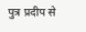पुत्र प्रदीप से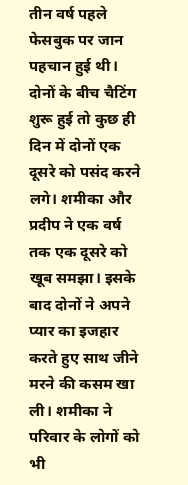तीन वर्ष पहले फेसबुक पर जान पहचान हुई थी। दोनों के बीच चैटिंग शुरू हुई तो कुछ ही दिन में दोनों एक दूसरे को पसंद करने लगे। शमीका और प्रदीप ने एक वर्ष तक एक दूसरे को खूब समझा। इसके बाद दोनों ने अपने प्यार का इजहार करते हुए साथ जीने मरने की कसम खा ली। शमीका ने परिवार के लोगों को भी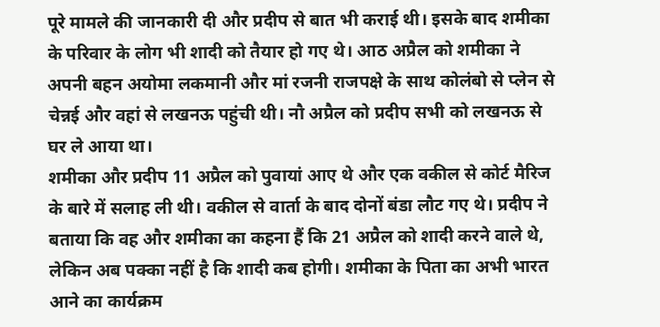पूरे मामले की जानकारी दी और प्रदीप से बात भी कराई थी। इसके बाद शमीका के परिवार के लोग भी शादी को तैयार हो गए थे। आठ अप्रैल को शमीका ने अपनी बहन अयोमा लकमानी और मां रजनी राजपक्षे के साथ कोलंबो से प्लेन से चेन्नई और वहां से लखनऊ पहुंची थी। नौ अप्रैल को प्रदीप सभी को लखनऊ से घर ले आया था।
शमीका और प्रदीप 11 अप्रैल को पुवायां आए थे और एक वकील से कोर्ट मैरिज के बारे में सलाह ली थी। वकील से वार्ता के बाद दोनों बंडा लौट गए थे। प्रदीप ने बताया कि वह और शमीका का कहना हैं कि 21 अप्रैल को शादी करने वाले थे, लेकिन अब पक्का नहीं है कि शादी कब होगी। शमीका के पिता का अभी भारत आने का कार्यक्रम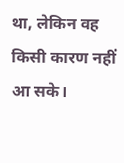था, लेकिन वह किसी कारण नहीं आ सके।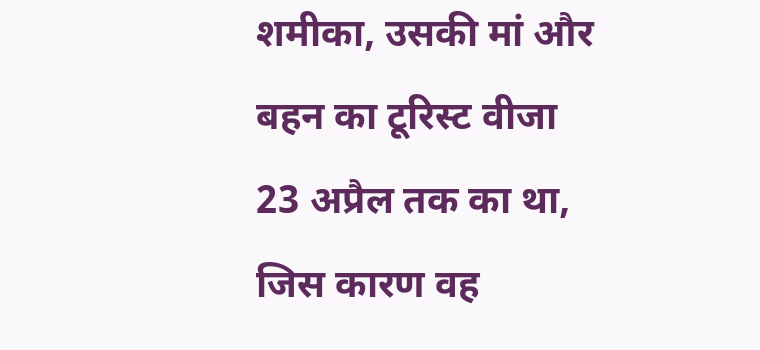शमीका, उसकी मां और बहन का टूरिस्ट वीजा 23 अप्रैल तक का था, जिस कारण वह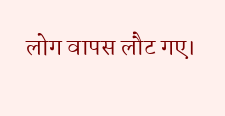लोग वापस लौट गए।